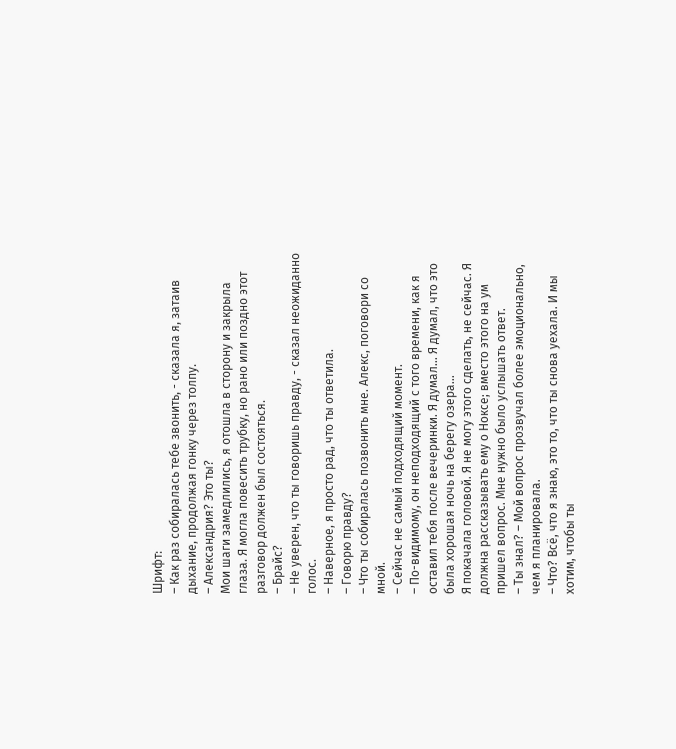Шрифт:
– Как раз собиралась тебе звонить, - сказала я, затаив дыхание, продолжая гонку через толпу.
– Александрия? Это ты?
Мои шаги замедлились, я отошла в сторону и закрыла глаза. Я могла повесить трубку, но рано или поздно этот разговор должен был состояться.
– Брайс?
– Не уверен, что ты говоришь правду, - сказал неожиданно голос.
– Наверное, я просто рад, что ты ответила.
– Говорю правду?
– Что ты собиралась позвонить мне. Алекс, поговори со мной.
– Сейчас не самый подходящий момент.
– По-видимому, он неподходящий с того времени, как я оставил тебя после вечеринки. Я думал... Я думал, что это была хорошая ночь на берегу озера...
Я покачала головой. Я не могу этого сделать, не сейчас. Я должна рассказывать ему о Ноксе; вместо этого на ум пришел вопрос. Мне нужно было услышать ответ.
– Ты знал? – Мой вопрос прозвучал более эмоционально, чем я планировала.
– Что? Всё, что я знаю, это то, что ты снова уехала. И мы хотим, чтобы ты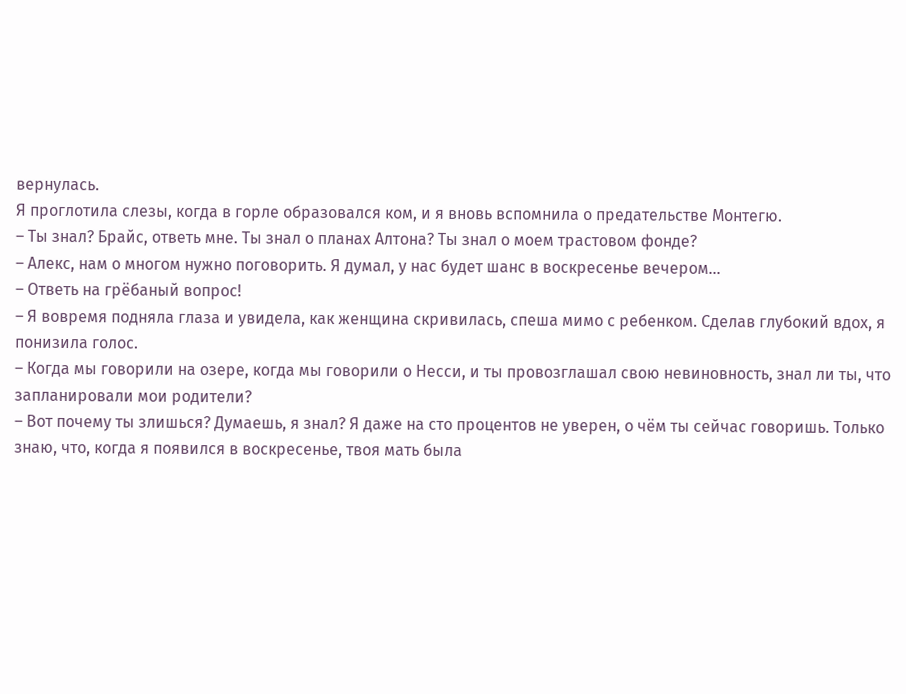вернулась.
Я проглотила слезы, когда в горле образовался ком, и я вновь вспомнила о предательстве Монтегю.
– Ты знал? Брайс, ответь мне. Ты знал о планах Алтона? Ты знал о моем трастовом фонде?
– Алекс, нам о многом нужно поговорить. Я думал, у нас будет шанс в воскресенье вечером...
– Ответь на грёбаный вопрос!
– Я вовремя подняла глаза и увидела, как женщина скривилась, спеша мимо с ребенком. Сделав глубокий вдох, я понизила голос.
– Когда мы говорили на озере, когда мы говорили о Несси, и ты провозглашал свою невиновность, знал ли ты, что запланировали мои родители?
– Вот почему ты злишься? Думаешь, я знал? Я даже на сто процентов не уверен, о чём ты сейчас говоришь. Только знаю, что, когда я появился в воскресенье, твоя мать была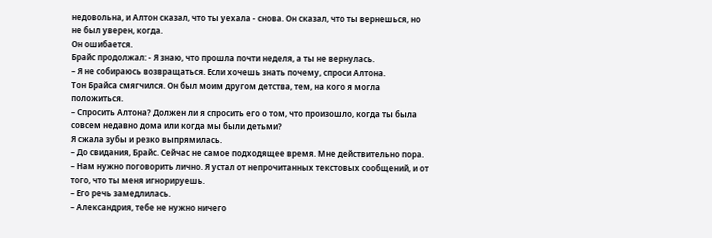недовольна, и Алтон сказал, что ты уехала - снова. Он сказал, что ты вернешься, но не был уверен, когда.
Он ошибается.
Брайс продолжал: - Я знаю, что прошла почти неделя, а ты не вернулась.
– Я не собираюсь возвращаться. Если хочешь знать почему, спроси Алтона.
Тон Брайса смягчился. Он был моим другом детства, тем, на кого я могла положиться.
– Спросить Алтона? Должен ли я спросить его о том, что произошло, когда ты была совсем недавно дома или когда мы были детьми?
Я сжала зубы и резко выпрямилась.
– До свидания, Брайс. Сейчас не самое подходящее время. Мне действительно пора.
– Нам нужно поговорить лично. Я устал от непрочитанных текстовых сообщений, и от того, что ты меня игнорируешь.
– Его речь замедлилась.
– Александрия, тебе не нужно ничего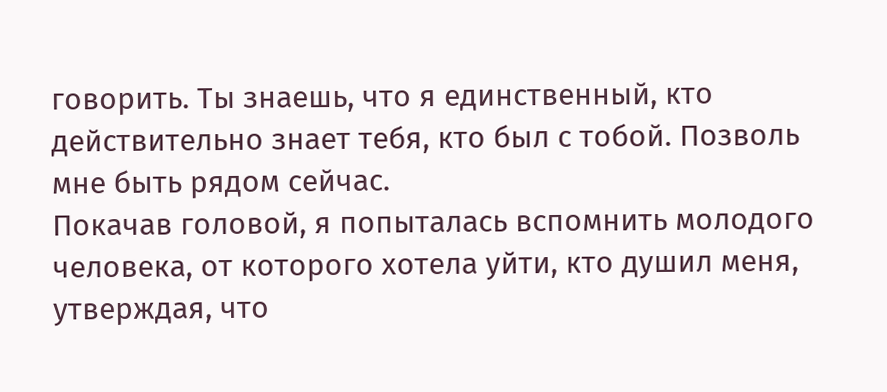говорить. Ты знаешь, что я единственный, кто действительно знает тебя, кто был с тобой. Позволь мне быть рядом сейчас.
Покачав головой, я попыталась вспомнить молодого человека, от которого хотела уйти, кто душил меня, утверждая, что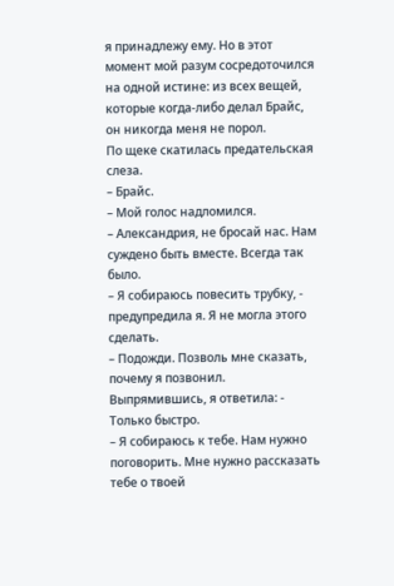я принадлежу ему. Но в этот момент мой разум сосредоточился на одной истине: из всех вещей, которые когда-либо делал Брайс, он никогда меня не порол.
По щеке скатилась предательская слеза.
– Брайс.
– Мой голос надломился.
– Александрия, не бросай нас. Нам суждено быть вместе. Всегда так было.
– Я собираюсь повесить трубку, - предупредила я. Я не могла этого сделать.
– Подожди. Позволь мне сказать, почему я позвонил.
Выпрямившись, я ответила: - Только быстро.
– Я собираюсь к тебе. Нам нужно поговорить. Мне нужно рассказать тебе о твоей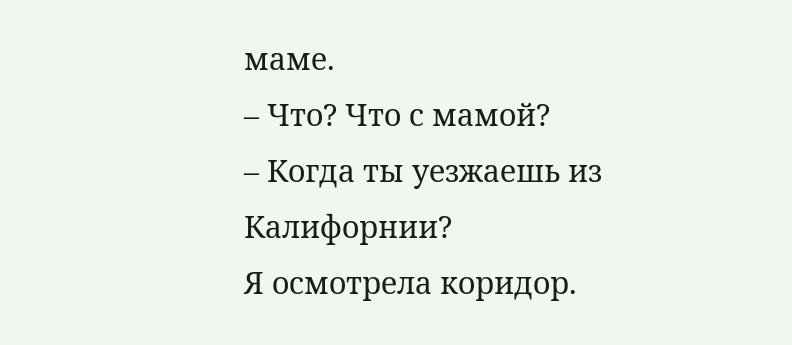маме.
– Что? Что с мамой?
– Когда ты уезжаешь из Калифорнии?
Я осмотрела коридор.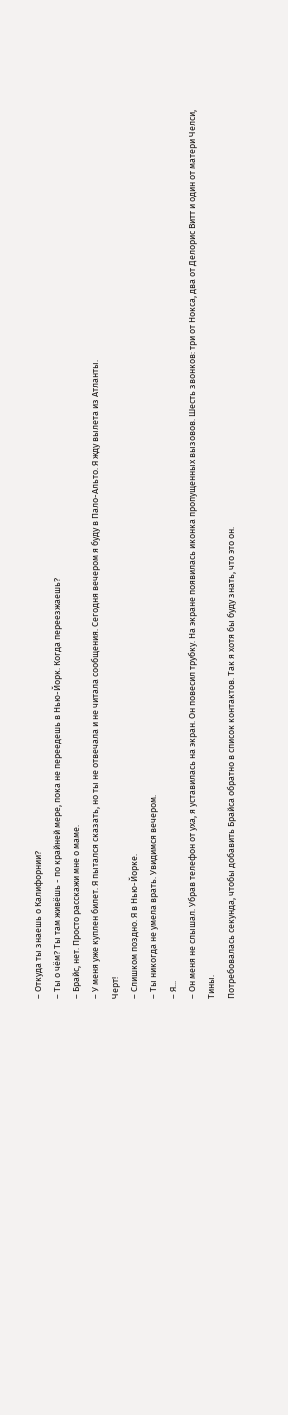– Откуда ты знаешь о Калифорнии?
– Ты о чём? Ты там живёшь - по крайней мере, пока не переедешь в Нью-Йорк. Когда переезжаешь?
– Брайс, нет. Просто расскажи мне о маме.
– У меня уже куплен билет. Я пытался сказать, но ты не отвечала и не читала сообщения. Сегодня вечером я буду в Пало-Альто. Я жду вылета из Атланты.
Черт!
– Слишком поздно. Я в Нью-Йорке.
– Ты никогда не умела врать. Увидимся вечером.
– Я...
– Он меня не слышал. Убрав телефон от уха, я уставилась на экран. Он повесил трубку. На экране появилась иконка пропущенных вызовов. Шесть звонков: три от Нокса, два от Делорис Витт и один от матери Челси, Тины.
Потребовалась секунда, чтобы добавить Брайса обратно в список контактов. Так я хотя бы буду знать, что это он.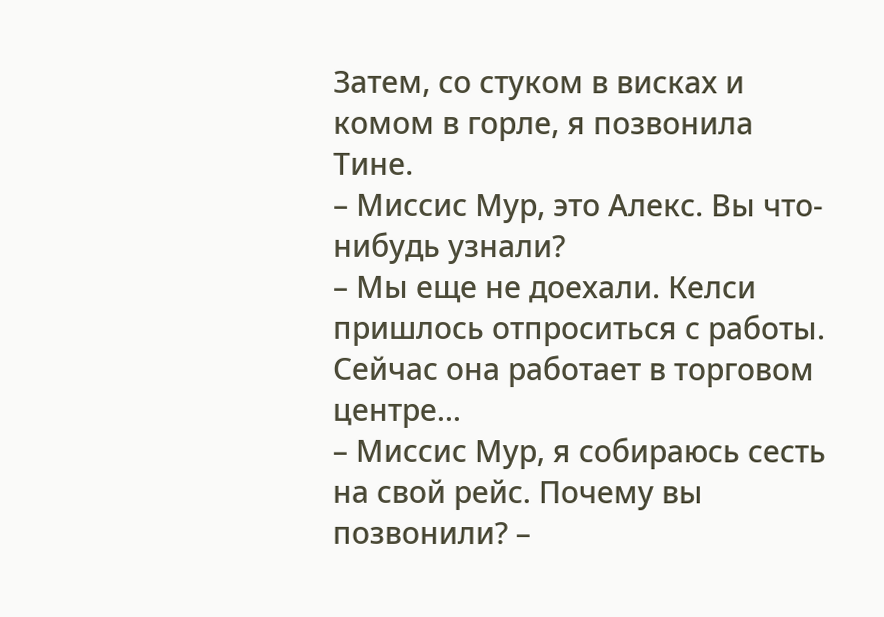Затем, со стуком в висках и комом в горле, я позвонила Тине.
– Миссис Мур, это Алекс. Вы что-нибудь узнали?
– Мы еще не доехали. Келси пришлось отпроситься с работы. Сейчас она работает в торговом центре...
– Миссис Мур, я собираюсь сесть на свой рейс. Почему вы позвонили? –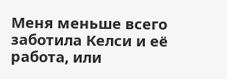Меня меньше всего заботила Келси и её работа, или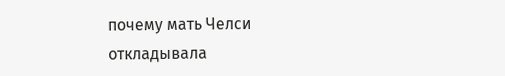почему мать Челси откладывала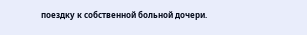поездку к собственной больной дочери.